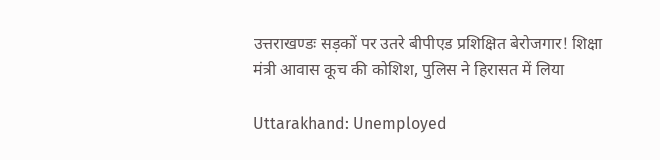उत्तराखण्डः सड़कों पर उतरे बीपीएड प्रशिक्षित बेरोजगार! शिक्षा मंत्री आवास कूच की कोशिश, पुलिस ने हिरासत में लिया

Uttarakhand: Unemployed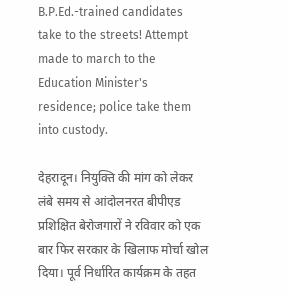B.P.Ed.-trained candidates take to the streets! Attempt made to march to the Education Minister's residence; police take them into custody.

देहरादून। नियुक्ति की मांग को लेकर लंबे समय से आंदोलनरत बीपीएड प्रशिक्षित बेरोजगारों ने रविवार को एक बार फिर सरकार के खिलाफ मोर्चा खोल दिया। पूर्व निर्धारित कार्यक्रम के तहत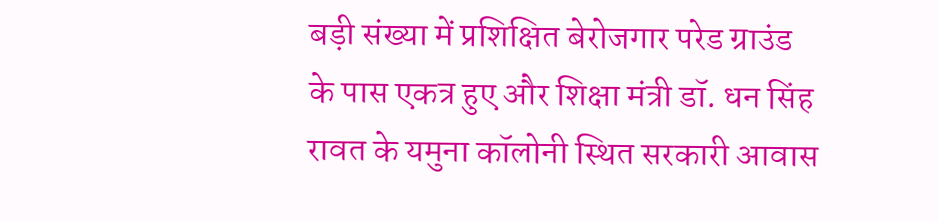बड़ी संख्या में प्रशिक्षित बेरोजगार परेड ग्राउंड के पास एकत्र हुए और शिक्षा मंत्री डॉ. धन सिंह रावत के यमुना कॉलोनी स्थित सरकारी आवास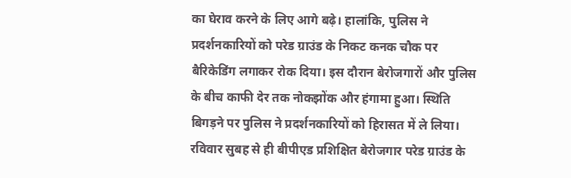का घेराव करने के लिए आगे बढ़े। हालांकि, पुलिस ने प्रदर्शनकारियों को परेड ग्राउंड के निकट कनक चौक पर बैरिकेडिंग लगाकर रोक दिया। इस दौरान बेरोजगारों और पुलिस के बीच काफी देर तक नोकझोंक और हंगामा हुआ। स्थिति बिगड़ने पर पुलिस ने प्रदर्शनकारियों को हिरासत में ले लिया। रविवार सुबह से ही बीपीएड प्रशिक्षित बेरोजगार परेड ग्राउंड के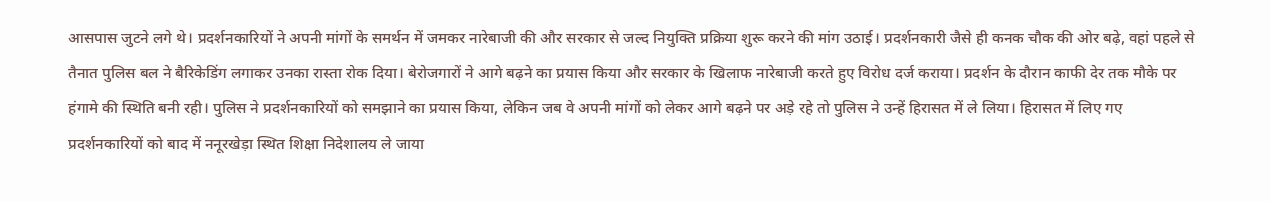आसपास जुटने लगे थे। प्रदर्शनकारियों ने अपनी मांगों के समर्थन में जमकर नारेबाजी की और सरकार से जल्द नियुक्ति प्रक्रिया शुरू करने की मांग उठाई। प्रदर्शनकारी जैसे ही कनक चौक की ओर बढ़े, वहां पहले से तैनात पुलिस बल ने बैरिकेडिंग लगाकर उनका रास्ता रोक दिया। बेरोजगारों ने आगे बढ़ने का प्रयास किया और सरकार के खिलाफ नारेबाजी करते हुए विरोध दर्ज कराया। प्रदर्शन के दौरान काफी देर तक मौके पर हंगामे की स्थिति बनी रही। पुलिस ने प्रदर्शनकारियों को समझाने का प्रयास किया, लेकिन जब वे अपनी मांगों को लेकर आगे बढ़ने पर अड़े रहे तो पुलिस ने उन्हें हिरासत में ले लिया। हिरासत में लिए गए प्रदर्शनकारियों को बाद में ननूरखेड़ा स्थित शिक्षा निदेशालय ले जाया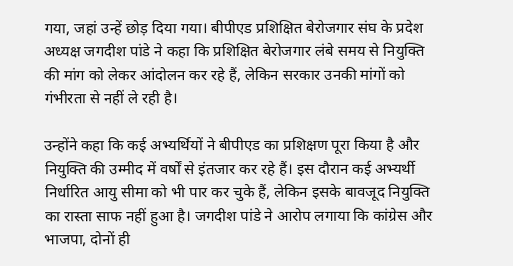गया, जहां उन्हें छोड़ दिया गया। बीपीएड प्रशिक्षित बेरोजगार संघ के प्रदेश अध्यक्ष जगदीश पांडे ने कहा कि प्रशिक्षित बेरोजगार लंबे समय से नियुक्ति की मांग को लेकर आंदोलन कर रहे हैं, लेकिन सरकार उनकी मांगों को गंभीरता से नहीं ले रही है।

उन्होंने कहा कि कई अभ्यर्थियों ने बीपीएड का प्रशिक्षण पूरा किया है और नियुक्ति की उम्मीद में वर्षों से इंतजार कर रहे हैं। इस दौरान कई अभ्यर्थी निर्धारित आयु सीमा को भी पार कर चुके हैं, लेकिन इसके बावजूद नियुक्ति का रास्ता साफ नहीं हुआ है। जगदीश पांडे ने आरोप लगाया कि कांग्रेस और भाजपा, दोनों ही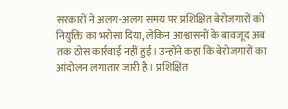सरकारों ने अलग-अलग समय पर प्रशिक्षित बेरोजगारों को नियुक्ति का भरोसा दिया, लेकिन आश्वासनों के बावजूद अब तक ठोस कार्रवाई नहीं हुई। उन्होंने कहा कि बेरोजगारों का आंदोलन लगातार जारी है। प्रशिक्षित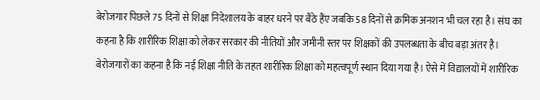बेरोजगार पिछले 75 दिनों से शिक्षा निदेशालय के बाहर धरने पर बैठे हैंए जबकि 58 दिनों से क्रमिक अनशन भी चल रहा है। संघ का कहना है कि शारीरिक शिक्षा को लेकर सरकार की नीतियों और जमीनी स्तर पर शिक्षकों की उपलब्धता के बीच बड़ा अंतर है। बेरोजगारों का कहना है कि नई शिक्षा नीति के तहत शारीरिक शिक्षा को महत्वपूर्ण स्थान दिया गया है। ऐसे में विद्यालयों में शारीरिक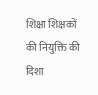शिक्षा शिक्षकों की नियुक्ति की दिशा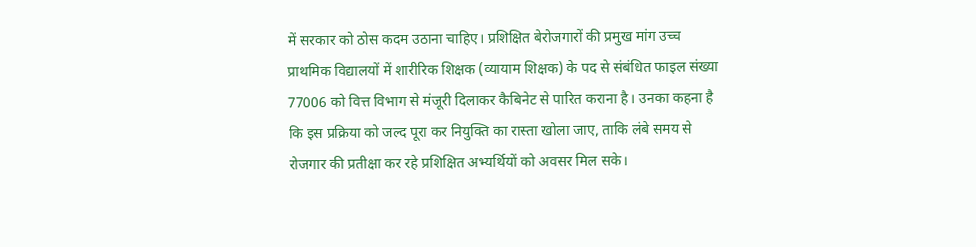में सरकार को ठोस कदम उठाना चाहिए। प्रशिक्षित बेरोजगारों की प्रमुख मांग उच्च प्राथमिक विद्यालयों में शारीरिक शिक्षक (व्यायाम शिक्षक) के पद से संबंधित फाइल संख्या 77006 को वित्त विभाग से मंजूरी दिलाकर कैबिनेट से पारित कराना है। उनका कहना है कि इस प्रक्रिया को जल्द पूरा कर नियुक्ति का रास्ता खोला जाए, ताकि लंबे समय से रोजगार की प्रतीक्षा कर रहे प्रशिक्षित अभ्यर्थियों को अवसर मिल सके।